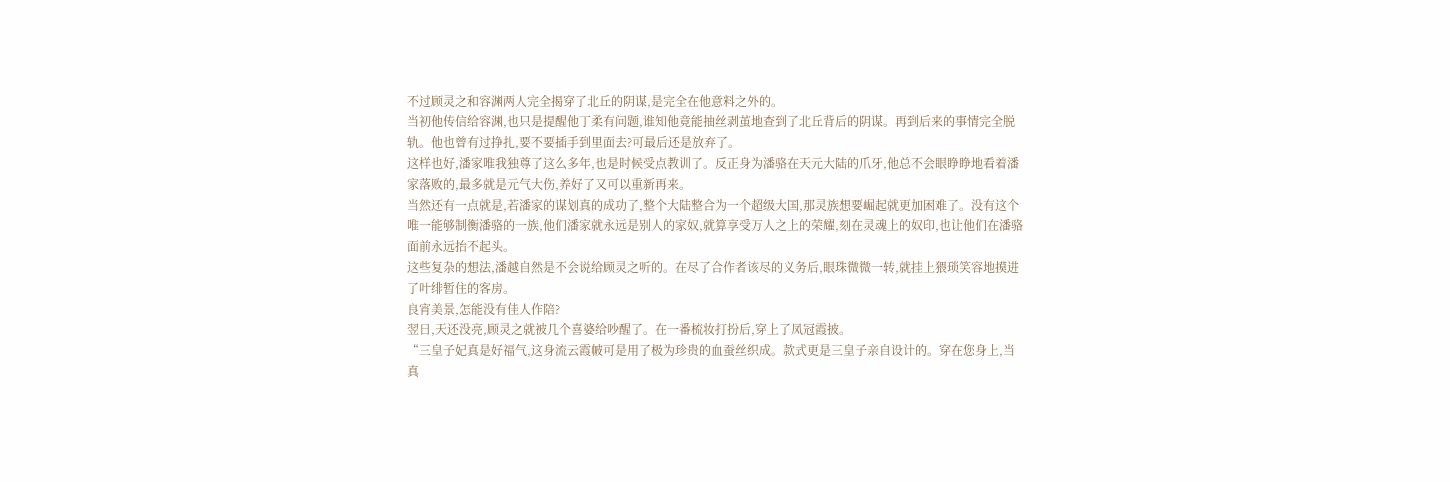不过顾灵之和容渊两人完全揭穿了北丘的阴谋,是完全在他意料之外的。
当初他传信给容渊,也只是提醒他丁柔有问题,谁知他竟能抽丝剥茧地查到了北丘背后的阴谋。再到后来的事情完全脱轨。他也曾有过挣扎,要不要插手到里面去?可最后还是放弃了。
这样也好,潘家唯我独尊了这么多年,也是时候受点教训了。反正身为潘骆在天元大陆的爪牙,他总不会眼睁睁地看着潘家落败的,最多就是元气大伤,养好了又可以重新再来。
当然还有一点就是,若潘家的谋划真的成功了,整个大陆整合为一个超级大国,那灵族想要崛起就更加困难了。没有这个唯一能够制衡潘骆的一族,他们潘家就永远是别人的家奴,就算享受万人之上的荣耀,刻在灵魂上的奴印,也让他们在潘骆面前永远抬不起头。
这些复杂的想法,潘越自然是不会说给顾灵之听的。在尽了合作者该尽的义务后,眼珠微微一转,就挂上猥琐笑容地摸进了叶绯暂住的客房。
良宵美景,怎能没有佳人作陪?
翌日,天还没亮,顾灵之就被几个喜婆给吵醒了。在一番梳妆打扮后,穿上了凤冠霞披。
“三皇子妃真是好福气,这身流云霞帔可是用了极为珍贵的血蚕丝织成。款式更是三皇子亲自设计的。穿在您身上,当真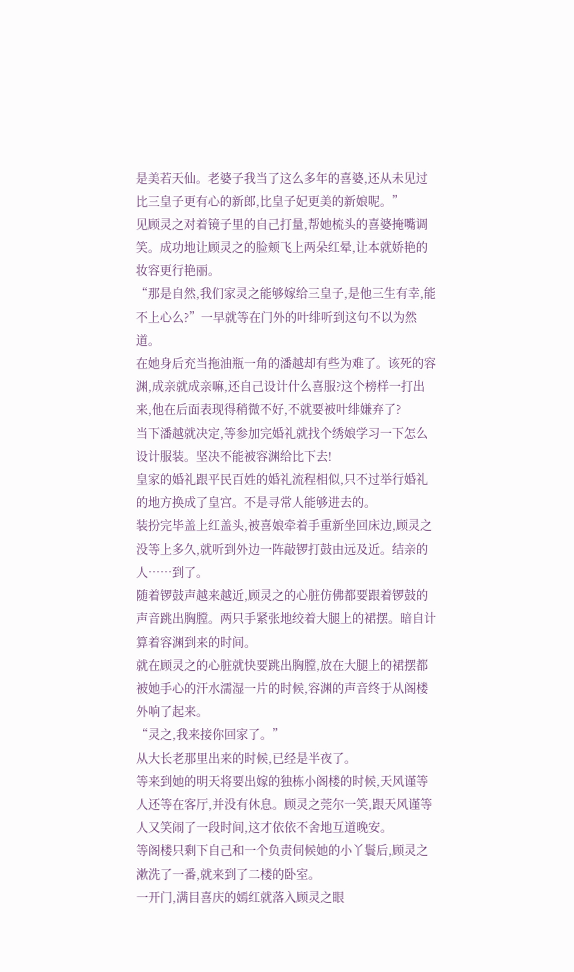是美若天仙。老婆子我当了这么多年的喜婆,还从未见过比三皇子更有心的新郎,比皇子妃更美的新娘呢。”
见顾灵之对着镜子里的自己打量,帮她梳头的喜婆掩嘴调笑。成功地让顾灵之的脸颊飞上两朵红晕,让本就娇艳的妆容更行艳丽。
“那是自然,我们家灵之能够嫁给三皇子,是他三生有幸,能不上心么?”一早就等在门外的叶绯听到这句不以为然道。
在她身后充当拖油瓶一角的潘越却有些为难了。该死的容渊,成亲就成亲嘛,还自己设计什么喜服?这个榜样一打出来,他在后面表现得稍微不好,不就要被叶绯嫌弃了?
当下潘越就决定,等参加完婚礼就找个绣娘学习一下怎么设计服装。坚决不能被容渊给比下去!
皇家的婚礼跟平民百姓的婚礼流程相似,只不过举行婚礼的地方换成了皇宫。不是寻常人能够进去的。
装扮完毕盖上红盖头,被喜娘牵着手重新坐回床边,顾灵之没等上多久,就听到外边一阵敲锣打鼓由远及近。结亲的人……到了。
随着锣鼓声越来越近,顾灵之的心脏仿佛都要跟着锣鼓的声音跳出胸膛。两只手紧张地绞着大腿上的裙摆。暗自计算着容渊到来的时间。
就在顾灵之的心脏就快要跳出胸膛,放在大腿上的裙摆都被她手心的汗水濡湿一片的时候,容渊的声音终于从阁楼外响了起来。
“灵之,我来接你回家了。”
从大长老那里出来的时候,已经是半夜了。
等来到她的明天将要出嫁的独栋小阁楼的时候,天风谨等人还等在客厅,并没有休息。顾灵之莞尔一笑,跟天风谨等人又笑闹了一段时间,这才依依不舍地互道晚安。
等阁楼只剩下自己和一个负责伺候她的小丫鬟后,顾灵之漱洗了一番,就来到了二楼的卧室。
一开门,满目喜庆的嫣红就落入顾灵之眼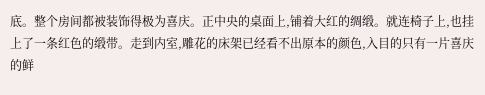底。整个房间都被装饰得极为喜庆。正中央的桌面上,铺着大红的绸缎。就连椅子上,也挂上了一条红色的缎带。走到内室,雕花的床架已经看不出原本的颜色,入目的只有一片喜庆的鲜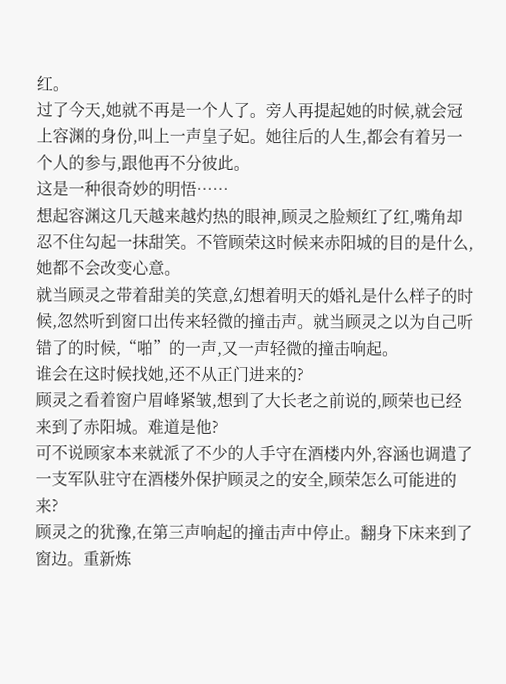红。
过了今天,她就不再是一个人了。旁人再提起她的时候,就会冠上容渊的身份,叫上一声皇子妃。她往后的人生,都会有着另一个人的参与,跟他再不分彼此。
这是一种很奇妙的明悟……
想起容渊这几天越来越灼热的眼神,顾灵之脸颊红了红,嘴角却忍不住勾起一抹甜笑。不管顾荣这时候来赤阳城的目的是什么,她都不会改变心意。
就当顾灵之带着甜美的笑意,幻想着明天的婚礼是什么样子的时候,忽然听到窗口出传来轻微的撞击声。就当顾灵之以为自己听错了的时候,“啪”的一声,又一声轻微的撞击响起。
谁会在这时候找她,还不从正门进来的?
顾灵之看着窗户眉峰紧皱,想到了大长老之前说的,顾荣也已经来到了赤阳城。难道是他?
可不说顾家本来就派了不少的人手守在酒楼内外,容涵也调遣了一支军队驻守在酒楼外保护顾灵之的安全,顾荣怎么可能进的来?
顾灵之的犹豫,在第三声响起的撞击声中停止。翻身下床来到了窗边。重新炼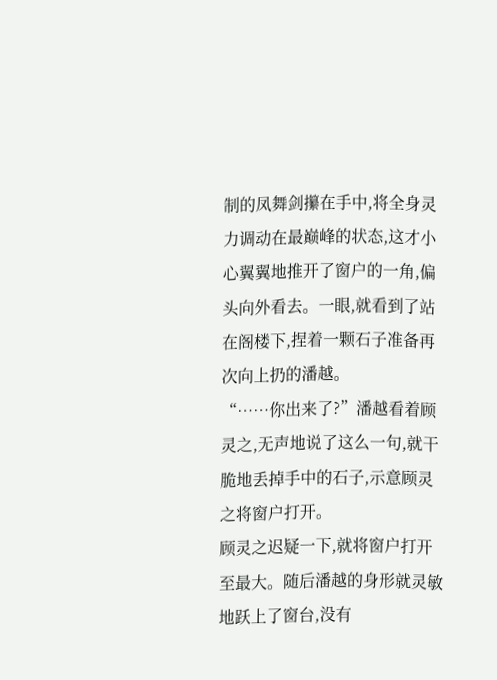制的凤舞剑攥在手中,将全身灵力调动在最巅峰的状态,这才小心翼翼地推开了窗户的一角,偏头向外看去。一眼,就看到了站在阁楼下,捏着一颗石子准备再次向上扔的潘越。
“……你出来了?”潘越看着顾灵之,无声地说了这么一句,就干脆地丢掉手中的石子,示意顾灵之将窗户打开。
顾灵之迟疑一下,就将窗户打开至最大。随后潘越的身形就灵敏地跃上了窗台,没有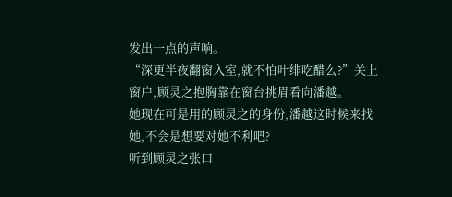发出一点的声响。
“深更半夜翻窗入室,就不怕叶绯吃醋么?”关上窗户,顾灵之抱胸靠在窗台挑眉看向潘越。
她现在可是用的顾灵之的身份,潘越这时候来找她,不会是想要对她不利吧?
听到顾灵之张口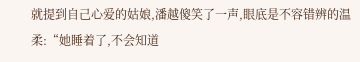就提到自己心爱的姑娘,潘越傻笑了一声,眼底是不容错辨的温柔:“她睡着了,不会知道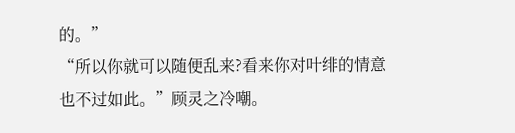的。”
“所以你就可以随便乱来?看来你对叶绯的情意也不过如此。”顾灵之冷嘲。